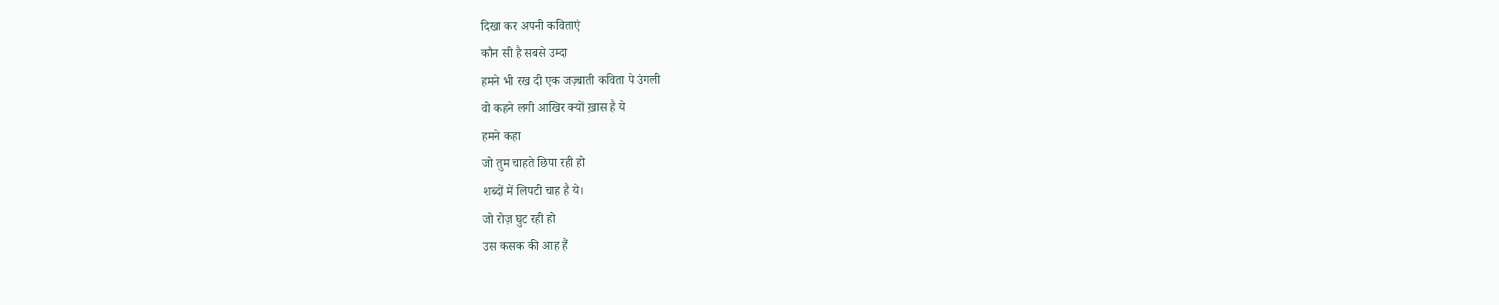दिखा कर अपनी कविताएं
कौन सी है सबसे उम्दा
हमने भी रख दी एक जज़्बाती कविता पे उंगली
वो कहने लगी आखिर क्यों ख़ास है ये
हमने कहा
जो तुम चाहते छिपा रही हो
शब्दों में लिपटी चाह है ये।
जो रोज़ घुट रही हो
उस कसक की आह हैं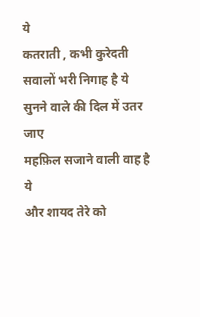ये
कतराती , कभी कुरेदती
सवालों भरी निगाह है ये
सुनने वाले की दिल में उतर जाए
महफ़िल सजाने वाली वाह है ये
और शायद तेरे को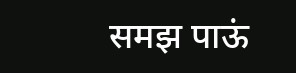समझ पाऊं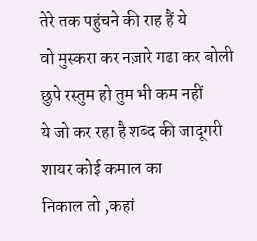तेरे तक पहुंचने की राह हैं ये
वो मुस्करा कर नज़ारे गढा कर बोली
छुपे रस्तुम हो तुम भी कम नहीं
ये जो कर रहा है शब्द की जादूगरी
शायर कोई कमाल का
निकाल तो ,कहां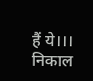हैं ये।।।
निकाल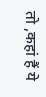तो ,कहां हैं ये